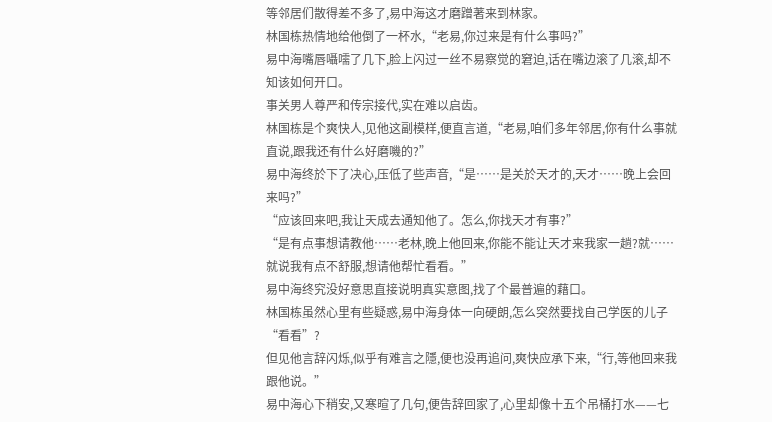等邻居们散得差不多了,易中海这才磨蹭著来到林家。
林国栋热情地给他倒了一杯水,“老易,你过来是有什么事吗?”
易中海嘴唇囁嚅了几下,脸上闪过一丝不易察觉的窘迫,话在嘴边滚了几滚,却不知该如何开口。
事关男人尊严和传宗接代,实在难以启齿。
林国栋是个爽快人,见他这副模样,便直言道,“老易,咱们多年邻居,你有什么事就直说,跟我还有什么好磨嘰的?”
易中海终於下了决心,压低了些声音,“是……是关於天才的,天才……晚上会回来吗?”
“应该回来吧,我让天成去通知他了。怎么,你找天才有事?”
“是有点事想请教他……老林,晚上他回来,你能不能让天才来我家一趟?就……就说我有点不舒服,想请他帮忙看看。”
易中海终究没好意思直接说明真实意图,找了个最普遍的藉口。
林国栋虽然心里有些疑惑,易中海身体一向硬朗,怎么突然要找自己学医的儿子“看看”?
但见他言辞闪烁,似乎有难言之隱,便也没再追问,爽快应承下来,“行,等他回来我跟他说。”
易中海心下稍安,又寒暄了几句,便告辞回家了,心里却像十五个吊桶打水——七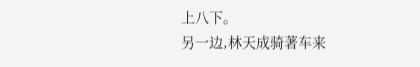上八下。
另一边,林天成骑著车来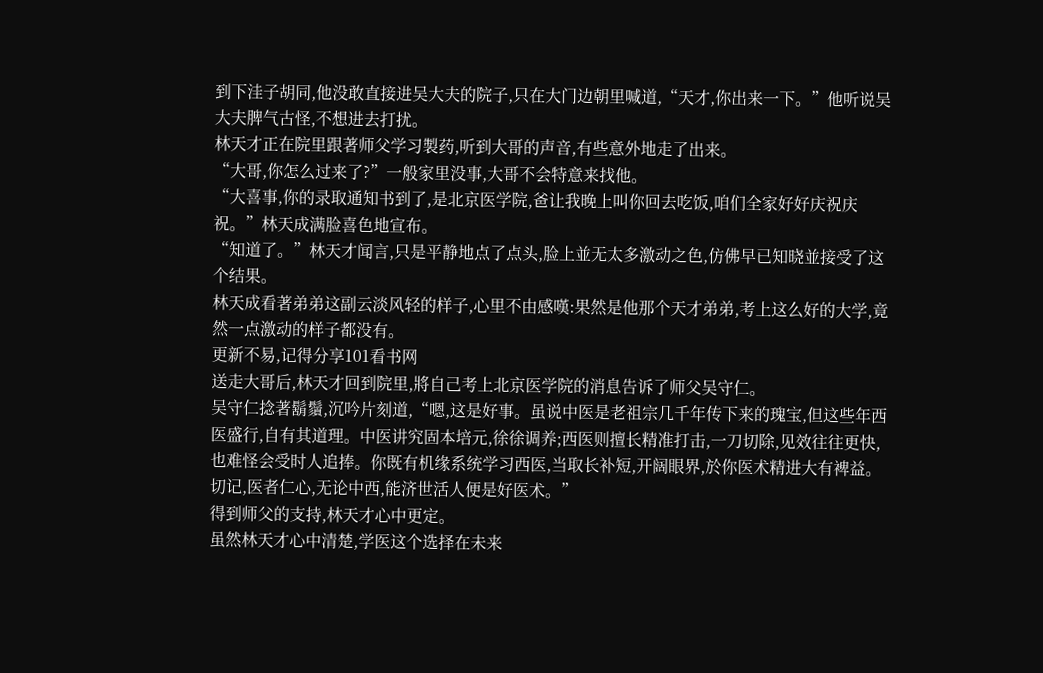到下洼子胡同,他没敢直接进吴大夫的院子,只在大门边朝里喊道,“天才,你出来一下。”他听说吴大夫脾气古怪,不想进去打扰。
林天才正在院里跟著师父学习製药,听到大哥的声音,有些意外地走了出来。
“大哥,你怎么过来了?”一般家里没事,大哥不会特意来找他。
“大喜事,你的录取通知书到了,是北京医学院,爸让我晚上叫你回去吃饭,咱们全家好好庆祝庆祝。”林天成满脸喜色地宣布。
“知道了。”林天才闻言,只是平静地点了点头,脸上並无太多激动之色,仿佛早已知晓並接受了这个结果。
林天成看著弟弟这副云淡风轻的样子,心里不由感嘆:果然是他那个天才弟弟,考上这么好的大学,竟然一点激动的样子都没有。
更新不易,记得分享101看书网
送走大哥后,林天才回到院里,將自己考上北京医学院的消息告诉了师父吴守仁。
吴守仁捻著鬍鬚,沉吟片刻道,“嗯,这是好事。虽说中医是老祖宗几千年传下来的瑰宝,但这些年西医盛行,自有其道理。中医讲究固本培元,徐徐调养;西医则擅长精准打击,一刀切除,见效往往更快,也难怪会受时人追捧。你既有机缘系统学习西医,当取长补短,开阔眼界,於你医术精进大有裨益。切记,医者仁心,无论中西,能济世活人便是好医术。”
得到师父的支持,林天才心中更定。
虽然林天才心中清楚,学医这个选择在未来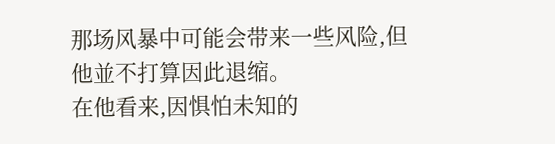那场风暴中可能会带来一些风险,但他並不打算因此退缩。
在他看来,因惧怕未知的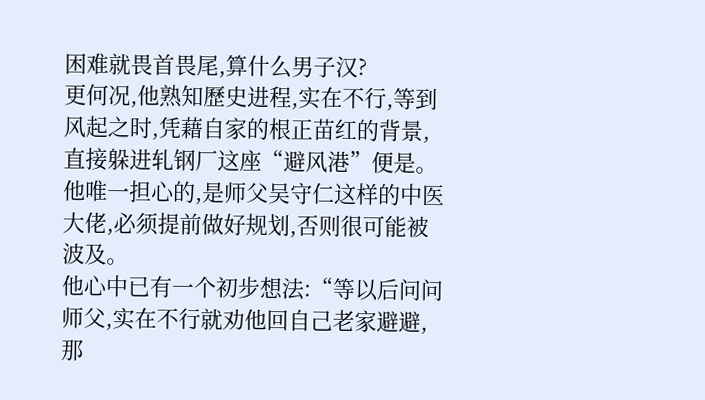困难就畏首畏尾,算什么男子汉?
更何况,他熟知歷史进程,实在不行,等到风起之时,凭藉自家的根正苗红的背景,直接躲进轧钢厂这座“避风港”便是。
他唯一担心的,是师父吴守仁这样的中医大佬,必须提前做好规划,否则很可能被波及。
他心中已有一个初步想法:“等以后问问师父,实在不行就劝他回自己老家避避,那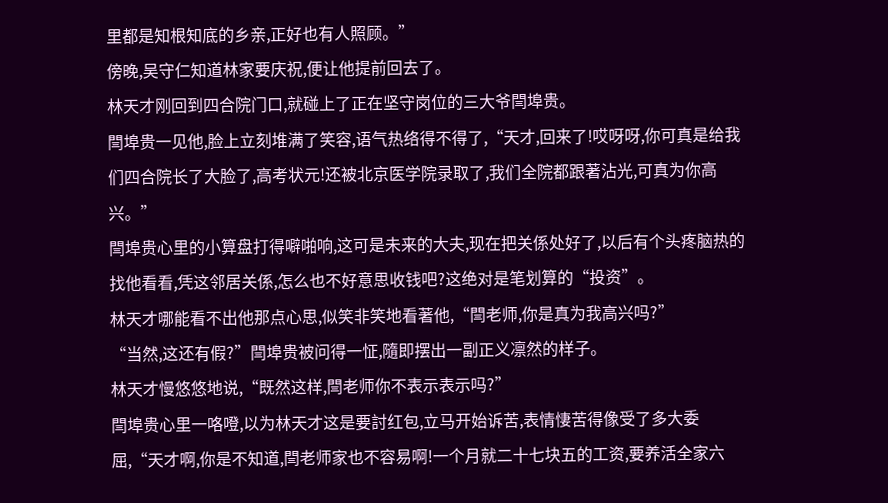里都是知根知底的乡亲,正好也有人照顾。”
傍晚,吴守仁知道林家要庆祝,便让他提前回去了。
林天才刚回到四合院门口,就碰上了正在坚守岗位的三大爷閆埠贵。
閆埠贵一见他,脸上立刻堆满了笑容,语气热络得不得了,“天才,回来了!哎呀呀,你可真是给我们四合院长了大脸了,高考状元!还被北京医学院录取了,我们全院都跟著沾光,可真为你高兴。”
閆埠贵心里的小算盘打得噼啪响,这可是未来的大夫,现在把关係处好了,以后有个头疼脑热的找他看看,凭这邻居关係,怎么也不好意思收钱吧?这绝对是笔划算的“投资”。
林天才哪能看不出他那点心思,似笑非笑地看著他,“閆老师,你是真为我高兴吗?”
“当然,这还有假?”閆埠贵被问得一怔,隨即摆出一副正义凛然的样子。
林天才慢悠悠地说,“既然这样,閆老师你不表示表示吗?”
閆埠贵心里一咯噔,以为林天才这是要討红包,立马开始诉苦,表情悽苦得像受了多大委屈,“天才啊,你是不知道,閆老师家也不容易啊!一个月就二十七块五的工资,要养活全家六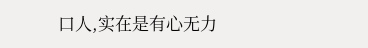口人,实在是有心无力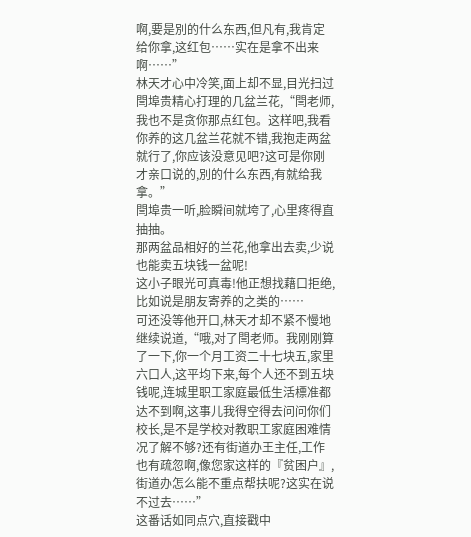啊,要是別的什么东西,但凡有,我肯定给你拿,这红包……实在是拿不出来啊……”
林天才心中冷笑,面上却不显,目光扫过閆埠贵精心打理的几盆兰花,“閆老师,我也不是贪你那点红包。这样吧,我看你养的这几盆兰花就不错,我抱走两盆就行了,你应该没意见吧?这可是你刚才亲口说的,別的什么东西,有就给我拿。”
閆埠贵一听,脸瞬间就垮了,心里疼得直抽抽。
那两盆品相好的兰花,他拿出去卖,少说也能卖五块钱一盆呢!
这小子眼光可真毒!他正想找藉口拒绝,比如说是朋友寄养的之类的……
可还没等他开口,林天才却不紧不慢地继续说道,“哦,对了閆老师。我刚刚算了一下,你一个月工资二十七块五,家里六口人,这平均下来,每个人还不到五块钱呢,连城里职工家庭最低生活標准都达不到啊,这事儿我得空得去问问你们校长,是不是学校对教职工家庭困难情况了解不够?还有街道办王主任,工作也有疏忽啊,像您家这样的『贫困户』,街道办怎么能不重点帮扶呢?这实在说不过去……”
这番话如同点穴,直接戳中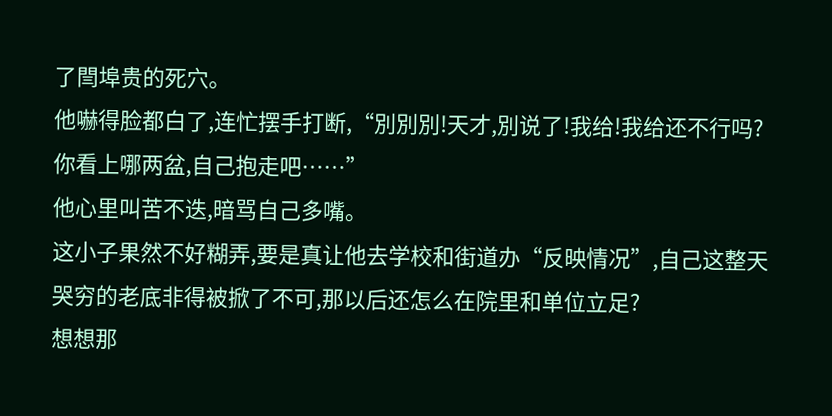了閆埠贵的死穴。
他嚇得脸都白了,连忙摆手打断,“別別別!天才,別说了!我给!我给还不行吗?你看上哪两盆,自己抱走吧……”
他心里叫苦不迭,暗骂自己多嘴。
这小子果然不好糊弄,要是真让他去学校和街道办“反映情况”,自己这整天哭穷的老底非得被掀了不可,那以后还怎么在院里和单位立足?
想想那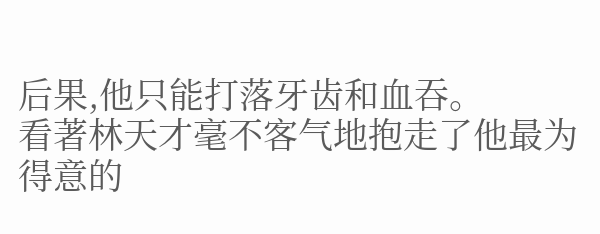后果,他只能打落牙齿和血吞。
看著林天才毫不客气地抱走了他最为得意的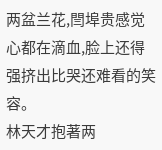两盆兰花,閆埠贵感觉心都在滴血,脸上还得强挤出比哭还难看的笑容。
林天才抱著两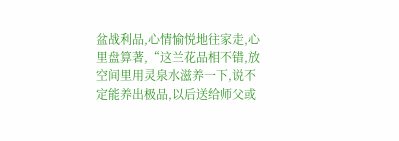盆战利品,心情愉悦地往家走,心里盘算著,“这兰花品相不错,放空间里用灵泉水滋养一下,说不定能养出极品,以后送给师父或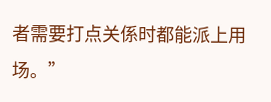者需要打点关係时都能派上用场。”